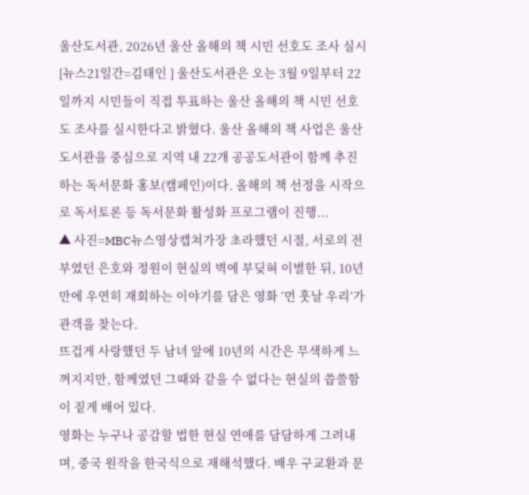울산도서관, 2026년 울산 올해의 책 시민 선호도 조사 실시
[뉴스21일간=김태인 ] 울산도서관은 오는 3월 9일부터 22일까지 시민들이 직접 투표하는 울산 올해의 책 시민 선호도 조사를 실시한다고 밝혔다. 울산 올해의 책 사업은 울산도서관을 중심으로 지역 내 22개 공공도서관이 함께 추진하는 독서문화 홍보(캠페인)이다. 올해의 책 선정을 시작으로 독서토론 등 독서문화 활성화 프로그램이 진행...
▲ 사진=MBC뉴스영상캡쳐가장 초라했던 시절, 서로의 전부였던 은호와 정원이 현실의 벽에 부딪혀 이별한 뒤, 10년 만에 우연히 재회하는 이야기를 담은 영화 ‘먼 훗날 우리’가 관객을 찾는다.
뜨겁게 사랑했던 두 남녀 앞에 10년의 시간은 무색하게 느껴지지만, 함께였던 그때와 같을 수 없다는 현실의 씁쓸함이 짙게 배어 있다.
영화는 누구나 공감할 법한 현실 연애를 담담하게 그려내며, 중국 원작을 한국식으로 재해석했다. 배우 구교환과 문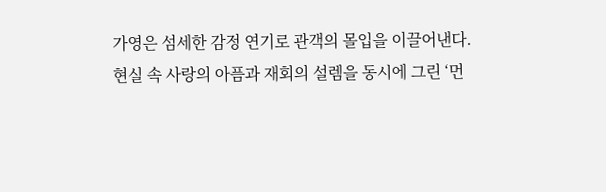가영은 섬세한 감정 연기로 관객의 몰입을 이끌어낸다.
현실 속 사랑의 아픔과 재회의 설렘을 동시에 그린 ‘먼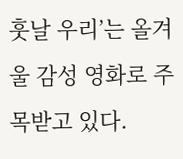훗날 우리’는 올겨울 감성 영화로 주목받고 있다.